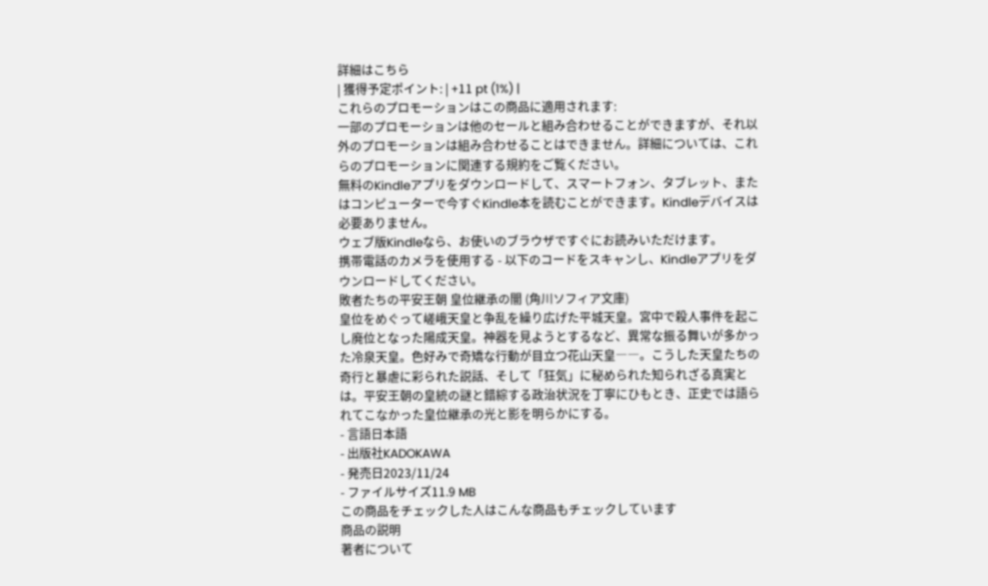詳細はこちら
| 獲得予定ポイント: | +11 pt (1%) |
これらのプロモーションはこの商品に適用されます:
一部のプロモーションは他のセールと組み合わせることができますが、それ以外のプロモーションは組み合わせることはできません。詳細については、これらのプロモーションに関連する規約をご覧ください。
無料のKindleアプリをダウンロードして、スマートフォン、タブレット、またはコンピューターで今すぐKindle本を読むことができます。Kindleデバイスは必要ありません。
ウェブ版Kindleなら、お使いのブラウザですぐにお読みいただけます。
携帯電話のカメラを使用する - 以下のコードをスキャンし、Kindleアプリをダウンロードしてください。
敗者たちの平安王朝 皇位継承の闇 (角川ソフィア文庫)
皇位をめぐって嵯峨天皇と争乱を繰り広げた平城天皇。宮中で殺人事件を起こし廃位となった陽成天皇。神器を見ようとするなど、異常な振る舞いが多かった冷泉天皇。色好みで奇矯な行動が目立つ花山天皇――。こうした天皇たちの奇行と暴虐に彩られた説話、そして「狂気」に秘められた知られざる真実とは。平安王朝の皇統の謎と錯綜する政治状況を丁寧にひもとき、正史では語られてこなかった皇位継承の光と影を明らかにする。
- 言語日本語
- 出版社KADOKAWA
- 発売日2023/11/24
- ファイルサイズ11.9 MB
この商品をチェックした人はこんな商品もチェックしています
商品の説明
著者について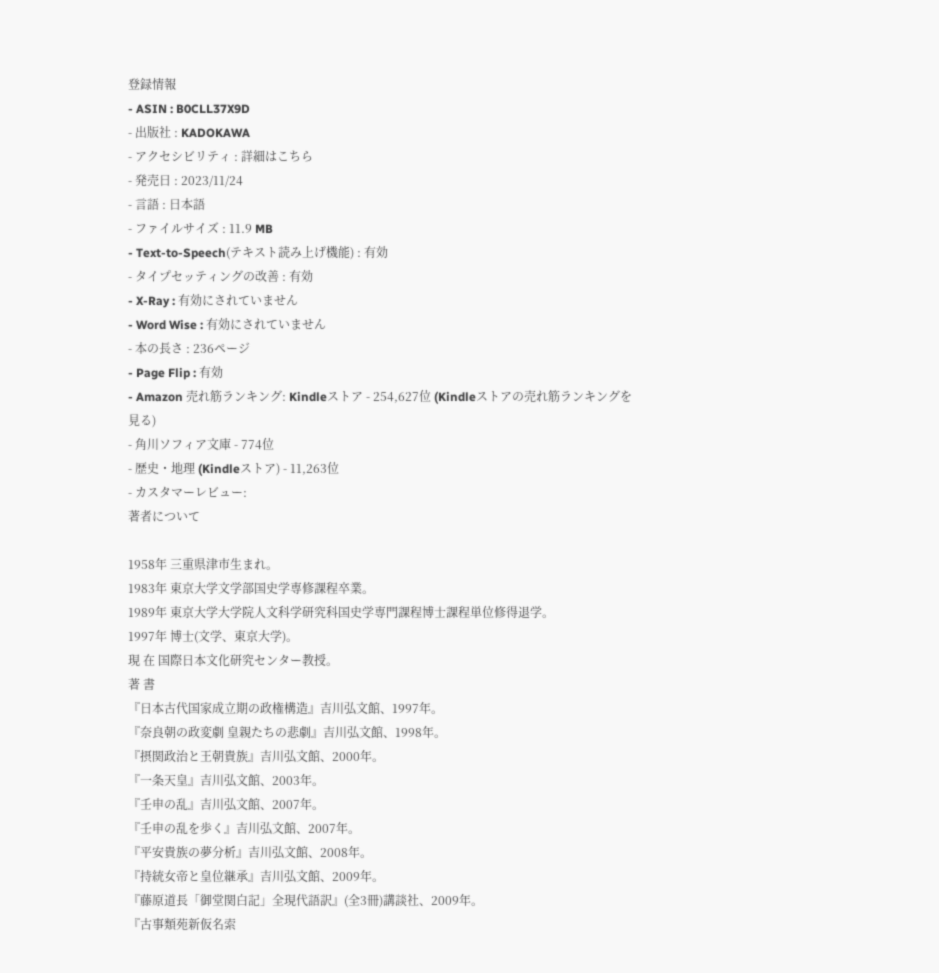登録情報
- ASIN : B0CLL37X9D
- 出版社 : KADOKAWA
- アクセシビリティ : 詳細はこちら
- 発売日 : 2023/11/24
- 言語 : 日本語
- ファイルサイズ : 11.9 MB
- Text-to-Speech(テキスト読み上げ機能) : 有効
- タイプセッティングの改善 : 有効
- X-Ray : 有効にされていません
- Word Wise : 有効にされていません
- 本の長さ : 236ページ
- Page Flip : 有効
- Amazon 売れ筋ランキング: Kindleストア - 254,627位 (Kindleストアの売れ筋ランキングを見る)
- 角川ソフィア文庫 - 774位
- 歴史・地理 (Kindleストア) - 11,263位
- カスタマーレビュー:
著者について

1958年 三重県津市生まれ。
1983年 東京大学文学部国史学専修課程卒業。
1989年 東京大学大学院人文科学研究科国史学専門課程博士課程単位修得退学。
1997年 博士(文学、東京大学)。
現 在 国際日本文化研究センター教授。
著 書
『日本古代国家成立期の政権構造』吉川弘文館、1997年。
『奈良朝の政変劇 皇親たちの悲劇』吉川弘文館、1998年。
『摂関政治と王朝貴族』吉川弘文館、2000年。
『一条天皇』吉川弘文館、2003年。
『壬申の乱』吉川弘文館、2007年。
『壬申の乱を歩く』吉川弘文館、2007年。
『平安貴族の夢分析』吉川弘文館、2008年。
『持統女帝と皇位継承』吉川弘文館、2009年。
『藤原道長「御堂関白記」全現代語訳』(全3冊)講談社、2009年。
『古事類苑新仮名索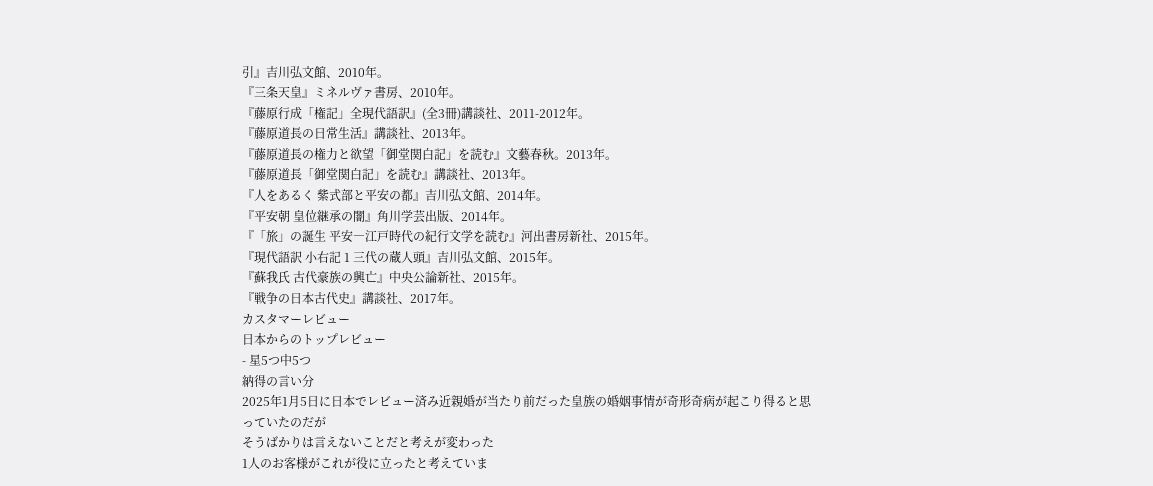引』吉川弘文館、2010年。
『三条天皇』ミネルヴァ書房、2010年。
『藤原行成「権記」全現代語訳』(全3冊)講談社、2011-2012年。
『藤原道長の日常生活』講談社、2013年。
『藤原道長の権力と欲望「御堂関白記」を読む』文藝春秋。2013年。
『藤原道長「御堂関白記」を読む』講談社、2013年。
『人をあるく 紫式部と平安の都』吉川弘文館、2014年。
『平安朝 皇位継承の闇』角川学芸出版、2014年。
『「旅」の誕生 平安―江戸時代の紀行文学を読む』河出書房新社、2015年。
『現代語訳 小右記 1 三代の蔵人頭』吉川弘文館、2015年。
『蘇我氏 古代豪族の興亡』中央公論新社、2015年。
『戦争の日本古代史』講談社、2017年。
カスタマーレビュー
日本からのトップレビュー
- 星5つ中5つ
納得の言い分
2025年1月5日に日本でレビュー済み近親婚が当たり前だった皇族の婚姻事情が奇形奇病が起こり得ると思っていたのだが
そうばかりは言えないことだと考えが変わった
1人のお客様がこれが役に立ったと考えていま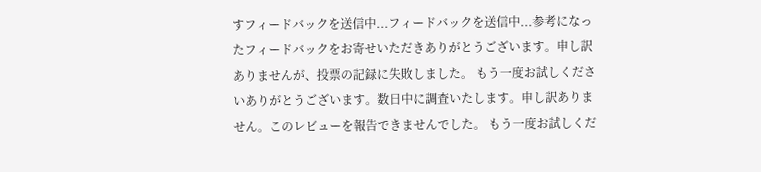すフィードバックを送信中...フィードバックを送信中...参考になったフィードバックをお寄せいただきありがとうございます。申し訳ありませんが、投票の記録に失敗しました。 もう一度お試しくださいありがとうございます。数日中に調査いたします。申し訳ありません。このレビューを報告できませんでした。 もう一度お試しくだ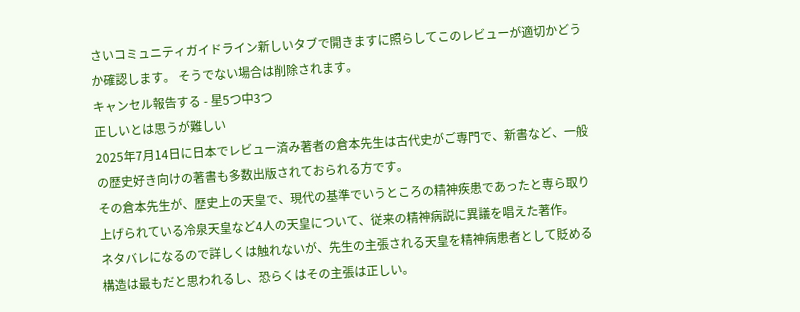さいコミュニティガイドライン新しいタブで開きますに照らしてこのレビューが適切かどうか確認します。 そうでない場合は削除されます。
キャンセル報告する - 星5つ中3つ
正しいとは思うが難しい
2025年7月14日に日本でレビュー済み著者の倉本先生は古代史がご専門で、新書など、一般の歴史好き向けの著書も多数出版されておられる方です。
その倉本先生が、歴史上の天皇で、現代の基準でいうところの精神疾患であったと専ら取り上げられている冷泉天皇など4人の天皇について、従来の精神病説に異議を唱えた著作。
ネタバレになるので詳しくは触れないが、先生の主張される天皇を精神病患者として貶める構造は最もだと思われるし、恐らくはその主張は正しい。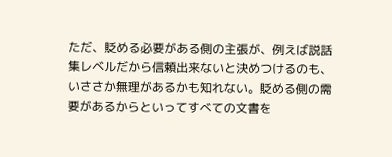ただ、貶める必要がある側の主張が、例えば説話集レベルだから信頼出来ないと決めつけるのも、いささか無理があるかも知れない。貶める側の需要があるからといってすべての文書を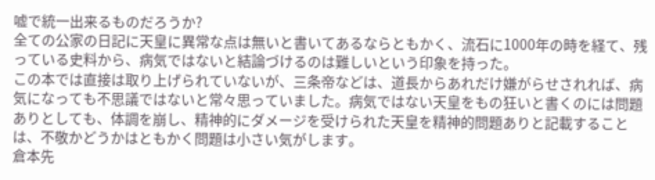嘘で統一出来るものだろうか?
全ての公家の日記に天皇に異常な点は無いと書いてあるならともかく、流石に1000年の時を経て、残っている史料から、病気ではないと結論づけるのは難しいという印象を持った。
この本では直接は取り上げられていないが、三条帝などは、道長からあれだけ嫌がらせされれば、病気になっても不思議ではないと常々思っていました。病気ではない天皇をもの狂いと書くのには問題ありとしても、体調を崩し、精神的にダメージを受けられた天皇を精神的問題ありと記載することは、不敬かどうかはともかく問題は小さい気がします。
倉本先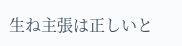生ね主張は正しいと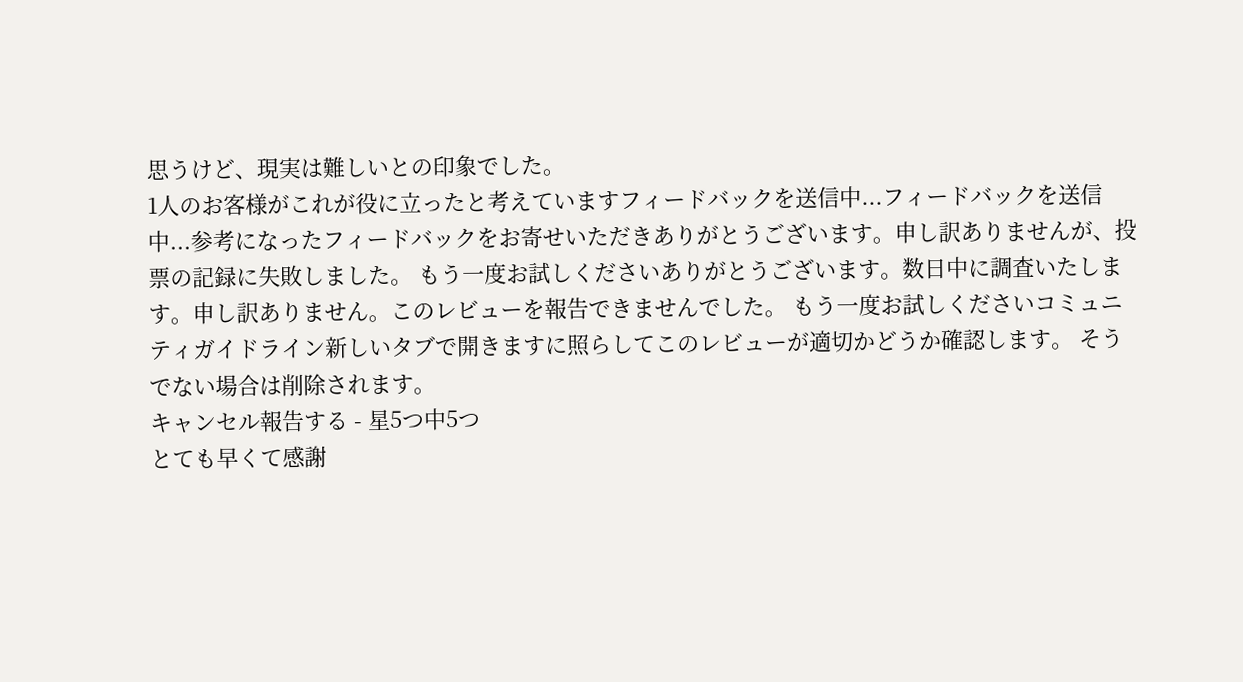思うけど、現実は難しいとの印象でした。
1人のお客様がこれが役に立ったと考えていますフィードバックを送信中...フィードバックを送信中...参考になったフィードバックをお寄せいただきありがとうございます。申し訳ありませんが、投票の記録に失敗しました。 もう一度お試しくださいありがとうございます。数日中に調査いたします。申し訳ありません。このレビューを報告できませんでした。 もう一度お試しくださいコミュニティガイドライン新しいタブで開きますに照らしてこのレビューが適切かどうか確認します。 そうでない場合は削除されます。
キャンセル報告する - 星5つ中5つ
とても早くて感謝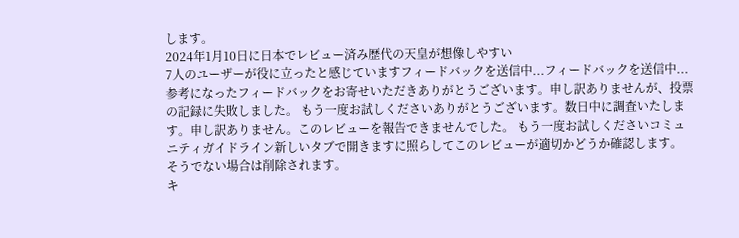します。
2024年1月10日に日本でレビュー済み歴代の天皇が想像しやすい
7人のユーザーが役に立ったと感じていますフィードバックを送信中...フィードバックを送信中...参考になったフィードバックをお寄せいただきありがとうございます。申し訳ありませんが、投票の記録に失敗しました。 もう一度お試しくださいありがとうございます。数日中に調査いたします。申し訳ありません。このレビューを報告できませんでした。 もう一度お試しくださいコミュニティガイドライン新しいタブで開きますに照らしてこのレビューが適切かどうか確認します。 そうでない場合は削除されます。
キ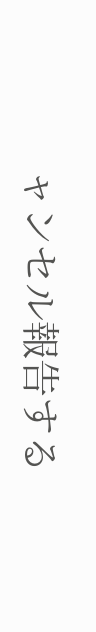ャンセル報告する